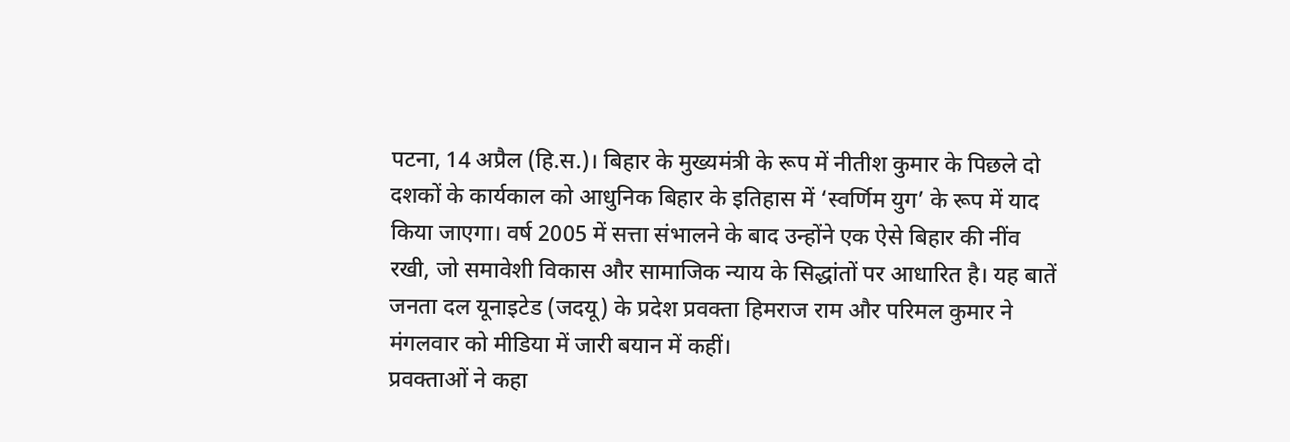पटना, 14 अप्रैल (हि.स.)। बिहार के मुख्यमंत्री के रूप में नीतीश कुमार के पिछले दो दशकों के कार्यकाल को आधुनिक बिहार के इतिहास में ‘स्वर्णिम युग’ के रूप में याद किया जाएगा। वर्ष 2005 में सत्ता संभालने के बाद उन्होंने एक ऐसे बिहार की नींव रखी, जो समावेशी विकास और सामाजिक न्याय के सिद्धांतों पर आधारित है। यह बातें जनता दल यूनाइटेड (जदयू) के प्रदेश प्रवक्ता हिमराज राम और परिमल कुमार ने मंगलवार को मीडिया में जारी बयान में कहीं।
प्रवक्ताओं ने कहा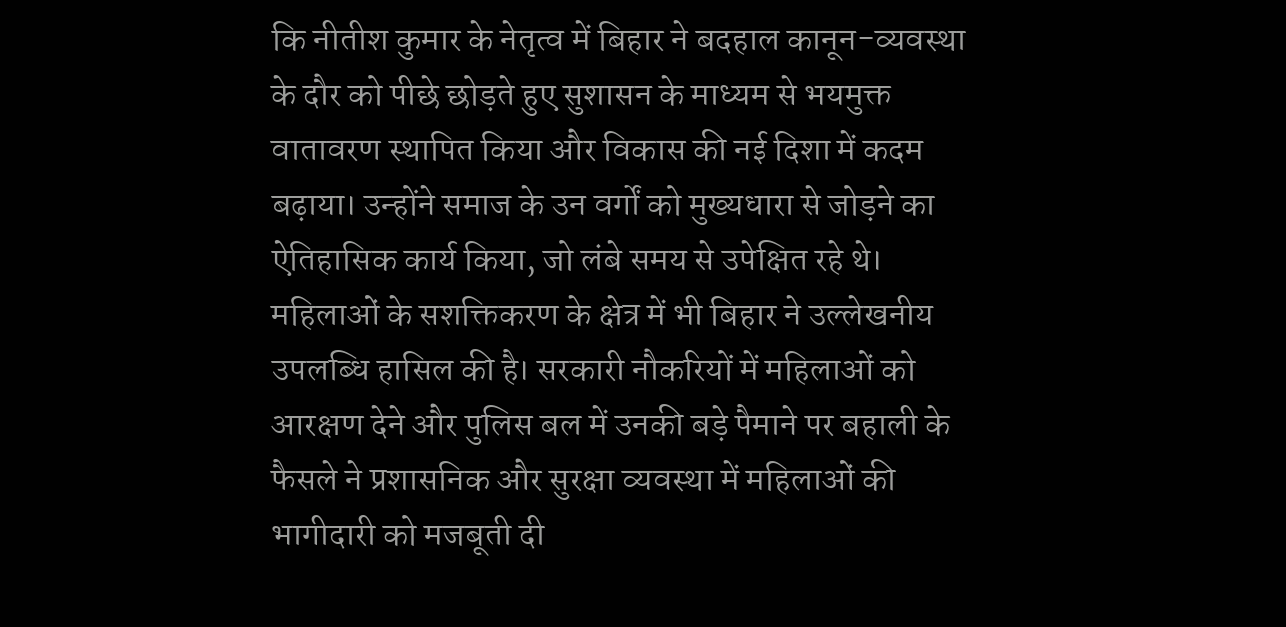कि नीतीश कुमार के नेतृत्व में बिहार ने बदहाल कानून-व्यवस्था के दौर को पीछे छोड़ते हुए सुशासन के माध्यम से भयमुक्त वातावरण स्थापित किया और विकास की नई दिशा में कदम बढ़ाया। उन्होंने समाज के उन वर्गों को मुख्यधारा से जोड़ने का ऐतिहासिक कार्य किया, जो लंबे समय से उपेक्षित रहे थे।
महिलाओं के सशक्तिकरण के क्षेत्र में भी बिहार ने उल्लेखनीय उपलब्धि हासिल की है। सरकारी नौकरियों में महिलाओं को आरक्षण देने और पुलिस बल में उनकी बड़े पैमाने पर बहाली के फैसले ने प्रशासनिक और सुरक्षा व्यवस्था में महिलाओं की भागीदारी को मजबूती दी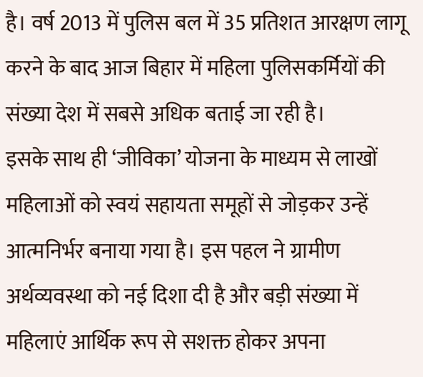है। वर्ष 2013 में पुलिस बल में 35 प्रतिशत आरक्षण लागू करने के बाद आज बिहार में महिला पुलिसकर्मियों की संख्या देश में सबसे अधिक बताई जा रही है।
इसके साथ ही ‘जीविका’ योजना के माध्यम से लाखों महिलाओं को स्वयं सहायता समूहों से जोड़कर उन्हें आत्मनिर्भर बनाया गया है। इस पहल ने ग्रामीण अर्थव्यवस्था को नई दिशा दी है और बड़ी संख्या में महिलाएं आर्थिक रूप से सशक्त होकर अपना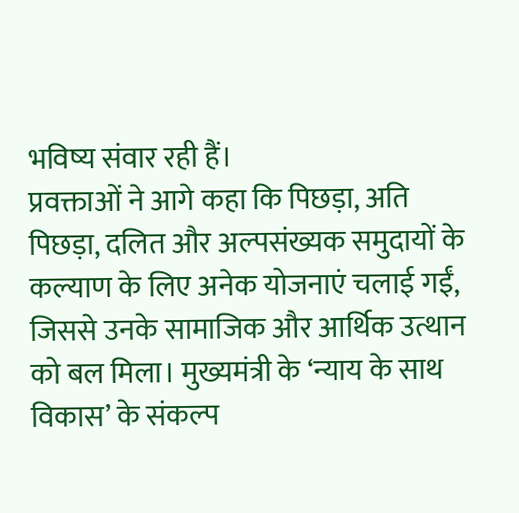भविष्य संवार रही हैं।
प्रवक्ताओं ने आगे कहा कि पिछड़ा, अति पिछड़ा, दलित और अल्पसंख्यक समुदायों के कल्याण के लिए अनेक योजनाएं चलाई गईं, जिससे उनके सामाजिक और आर्थिक उत्थान को बल मिला। मुख्यमंत्री के ‘न्याय के साथ विकास’ के संकल्प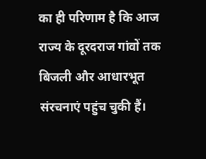का ही परिणाम है कि आज राज्य के दूरदराज गांवों तक बिजली और आधारभूत संरचनाएं पहुंच चुकी हैं।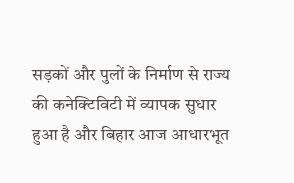सड़कों और पुलों के निर्माण से राज्य की कनेक्टिविटी में व्यापक सुधार हुआ है और बिहार आज आधारभूत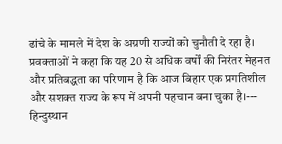ढांचे के मामले में देश के अग्रणी राज्यों को चुनौती दे रहा है।
प्रवक्ताओं ने कहा कि यह 20 से अधिक वर्षों की निरंतर मेहनत और प्रतिबद्धता का परिणाम है कि आज बिहार एक प्रगतिशील और सशक्त राज्य के रूप में अपनी पहचान बना चुका है।---
हिन्दुस्थान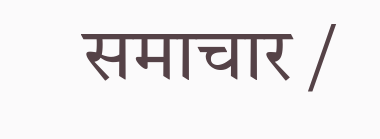समाचार /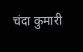चंदा कुमारी